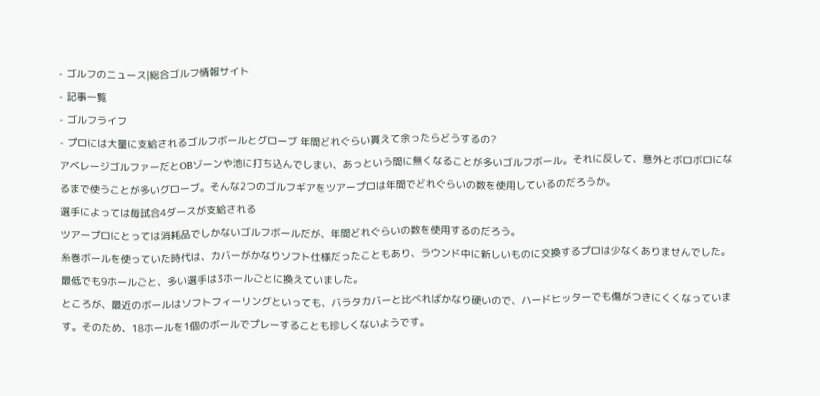- ゴルフのニュース|総合ゴルフ情報サイト
- 記事一覧
- ゴルフライフ
- プロには大量に支給されるゴルフボールとグローブ 年間どれぐらい貰えて余ったらどうするの?
アベレージゴルファーだとOBゾーンや池に打ち込んでしまい、あっという間に無くなることが多いゴルフボール。それに反して、意外とボロボロになるまで使うことが多いグローブ。そんな2つのゴルフギアをツアープロは年間でどれぐらいの数を使用しているのだろうか。
選手によっては毎試合4ダースが支給される
ツアープロにとっては消耗品でしかないゴルフボールだが、年間どれぐらいの数を使用するのだろう。
糸巻ボールを使っていた時代は、カバーがかなりソフト仕様だったこともあり、ラウンド中に新しいものに交換するプロは少なくありませんでした。最低でも9ホールごと、多い選手は3ホールごとに換えていました。
ところが、最近のボールはソフトフィーリングといっても、バラタカバーと比べればかなり硬いので、ハードヒッターでも傷がつきにくくなっています。そのため、18ホールを1個のボールでプレーすることも珍しくないようです。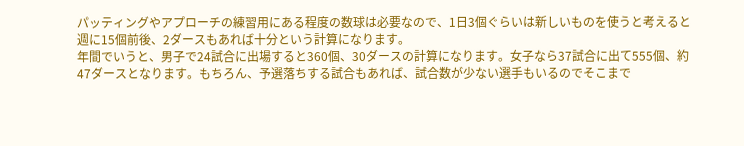パッティングやアプローチの練習用にある程度の数球は必要なので、1日3個ぐらいは新しいものを使うと考えると週に15個前後、2ダースもあれば十分という計算になります。
年間でいうと、男子で24試合に出場すると360個、30ダースの計算になります。女子なら37試合に出て555個、約47ダースとなります。もちろん、予選落ちする試合もあれば、試合数が少ない選手もいるのでそこまで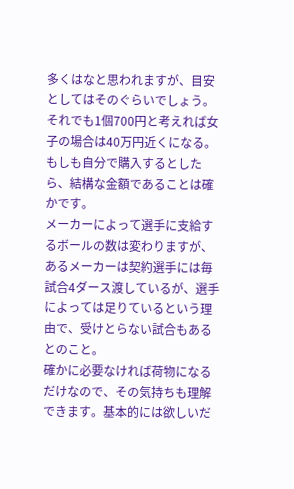多くはなと思われますが、目安としてはそのぐらいでしょう。
それでも1個700円と考えれば女子の場合は40万円近くになる。もしも自分で購入するとしたら、結構な金額であることは確かです。
メーカーによって選手に支給するボールの数は変わりますが、あるメーカーは契約選手には毎試合4ダース渡しているが、選手によっては足りているという理由で、受けとらない試合もあるとのこと。
確かに必要なければ荷物になるだけなので、その気持ちも理解できます。基本的には欲しいだ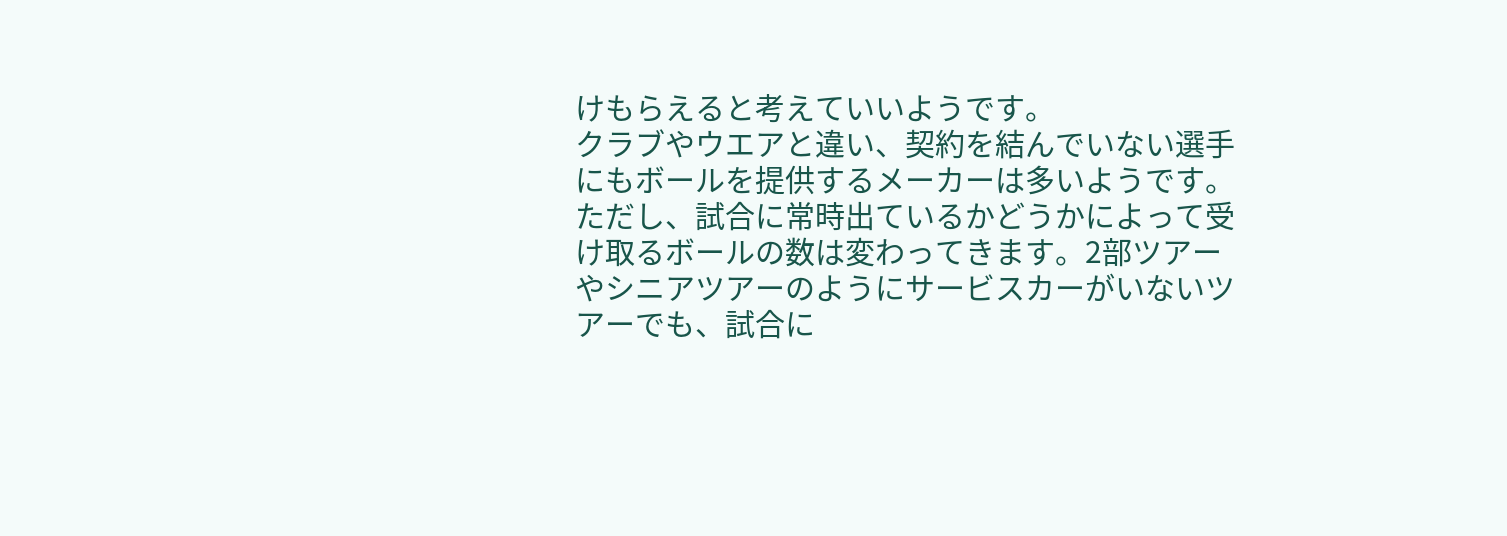けもらえると考えていいようです。
クラブやウエアと違い、契約を結んでいない選手にもボールを提供するメーカーは多いようです。ただし、試合に常時出ているかどうかによって受け取るボールの数は変わってきます。2部ツアーやシニアツアーのようにサービスカーがいないツアーでも、試合に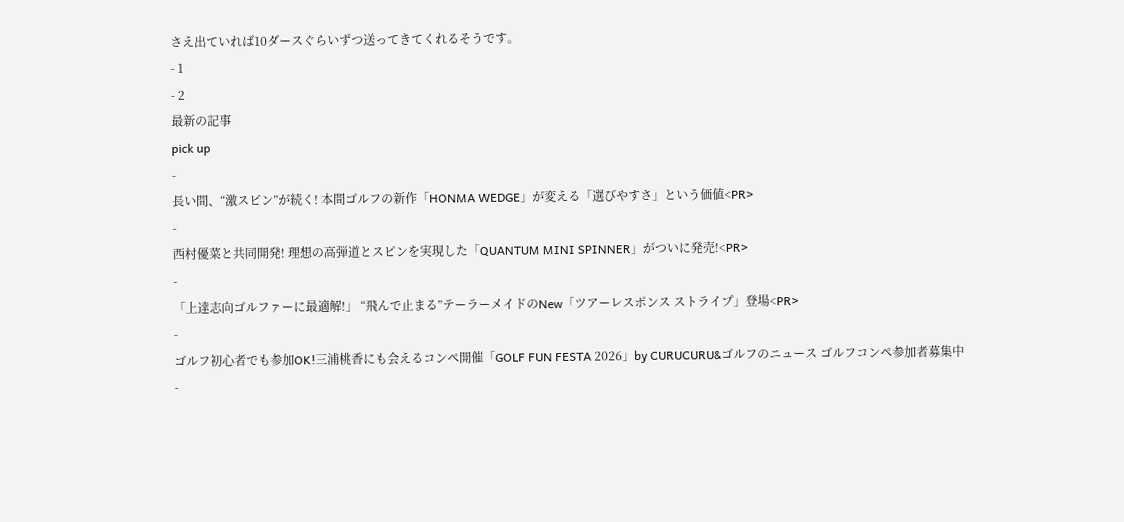さえ出ていれば10ダースぐらいずつ送ってきてくれるそうです。
- 1
- 2
最新の記事
pick up
-
長い間、“激スピン”が続く! 本間ゴルフの新作「HONMA WEDGE」が変える「選びやすさ」という価値<PR>
-
西村優菜と共同開発! 理想の高弾道とスピンを実現した「QUANTUM MINI SPINNER」がついに発売!<PR>
-
「上達志向ゴルファーに最適解!」 “飛んで止まる”テーラーメイドのNew「ツアーレスポンス ストライプ」登場<PR>
-
ゴルフ初心者でも参加OK!三浦桃香にも会えるコンペ開催「GOLF FUN FESTA 2026」by CURUCURU&ゴルフのニュース ゴルフコンペ参加者募集中
-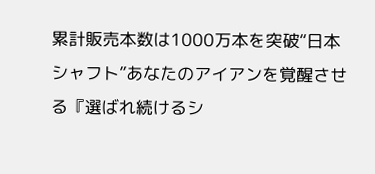累計販売本数は1000万本を突破“日本シャフト”あなたのアイアンを覚醒させる『選ばれ続けるシ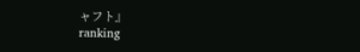ャフト』
ranking